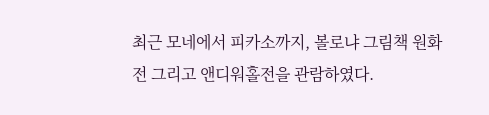최근 모네에서 피카소까지, 볼로냐 그림책 원화전 그리고 앤디워홀전을 관람하였다.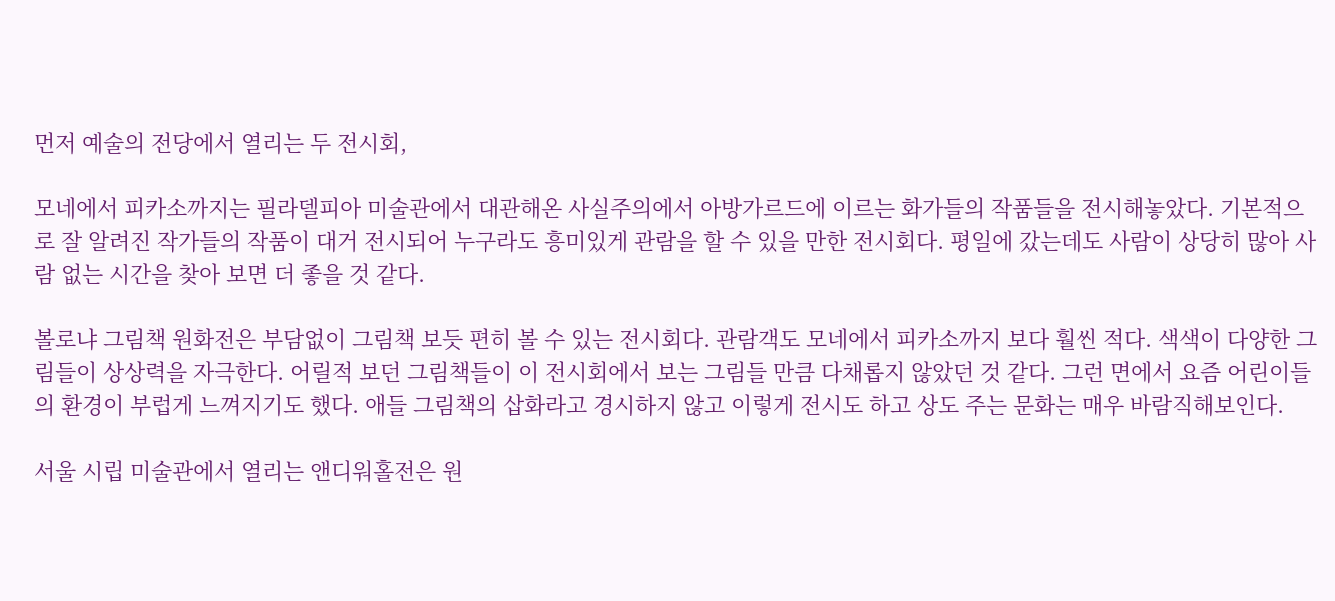먼저 예술의 전당에서 열리는 두 전시회,

모네에서 피카소까지는 필라델피아 미술관에서 대관해온 사실주의에서 아방가르드에 이르는 화가들의 작품들을 전시해놓았다. 기본적으로 잘 알려진 작가들의 작품이 대거 전시되어 누구라도 흥미있게 관람을 할 수 있을 만한 전시회다. 평일에 갔는데도 사람이 상당히 많아 사람 없는 시간을 찾아 보면 더 좋을 것 같다.

볼로냐 그림책 원화전은 부담없이 그림책 보듯 편히 볼 수 있는 전시회다. 관람객도 모네에서 피카소까지 보다 훨씬 적다. 색색이 다양한 그림들이 상상력을 자극한다. 어릴적 보던 그림책들이 이 전시회에서 보는 그림들 만큼 다채롭지 않았던 것 같다. 그런 면에서 요즘 어린이들의 환경이 부럽게 느껴지기도 했다. 애들 그림책의 삽화라고 경시하지 않고 이렇게 전시도 하고 상도 주는 문화는 매우 바람직해보인다.

서울 시립 미술관에서 열리는 앤디워홀전은 원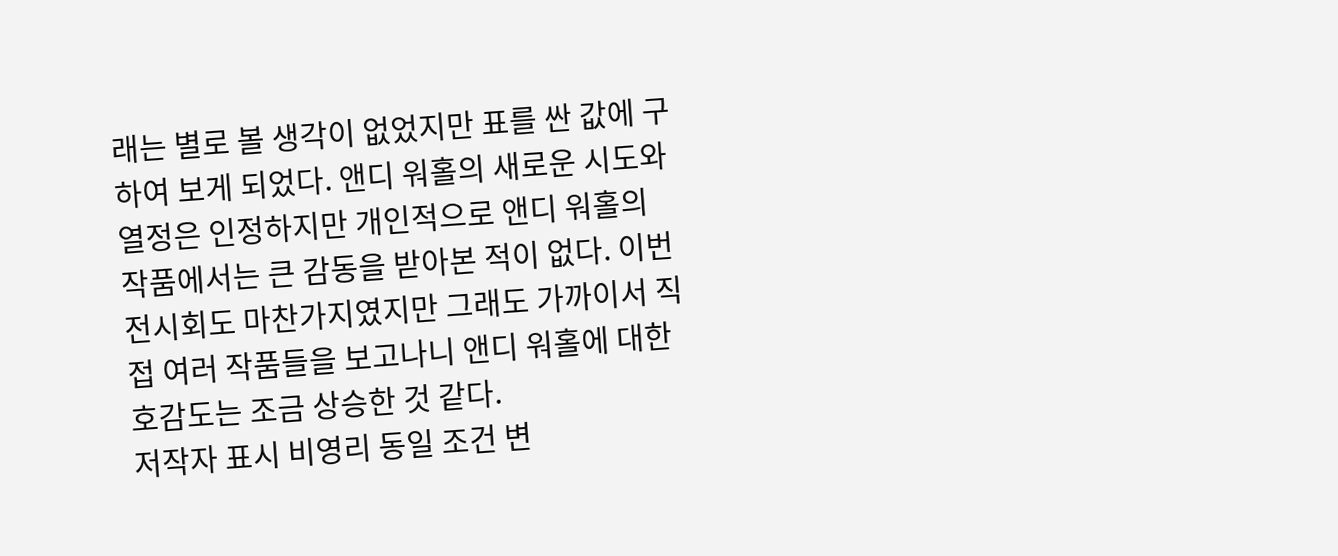래는 별로 볼 생각이 없었지만 표를 싼 값에 구하여 보게 되었다. 앤디 워홀의 새로운 시도와 열정은 인정하지만 개인적으로 앤디 워홀의 작품에서는 큰 감동을 받아본 적이 없다. 이번 전시회도 마찬가지였지만 그래도 가까이서 직접 여러 작품들을 보고나니 앤디 워홀에 대한 호감도는 조금 상승한 것 같다.
저작자 표시 비영리 동일 조건 변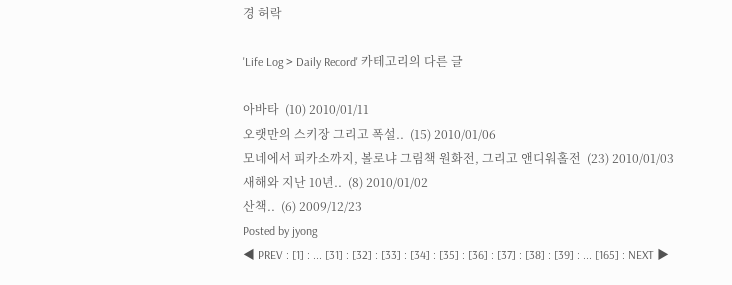경 허락

'Life Log > Daily Record' 카테고리의 다른 글

아바타  (10) 2010/01/11
오랫만의 스키장 그리고 폭설..  (15) 2010/01/06
모네에서 피카소까지, 볼로냐 그림책 원화전, 그리고 앤디워홀전  (23) 2010/01/03
새해와 지난 10년..  (8) 2010/01/02
산책..  (6) 2009/12/23
Posted by jyong
◀ PREV : [1] : ... [31] : [32] : [33] : [34] : [35] : [36] : [37] : [38] : [39] : ... [165] : NEXT ▶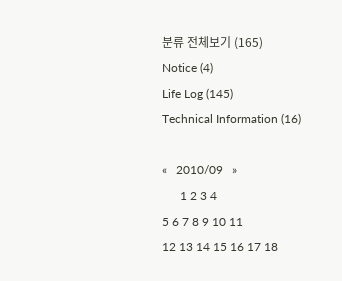분류 전체보기 (165)
Notice (4)
Life Log (145)
Technical Information (16)

«   2010/09   »
      1 2 3 4
5 6 7 8 9 10 11
12 13 14 15 16 17 18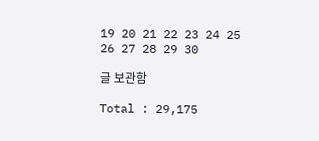19 20 21 22 23 24 25
26 27 28 29 30

글 보관함

Total : 29,175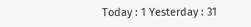Today : 1 Yesterday : 31